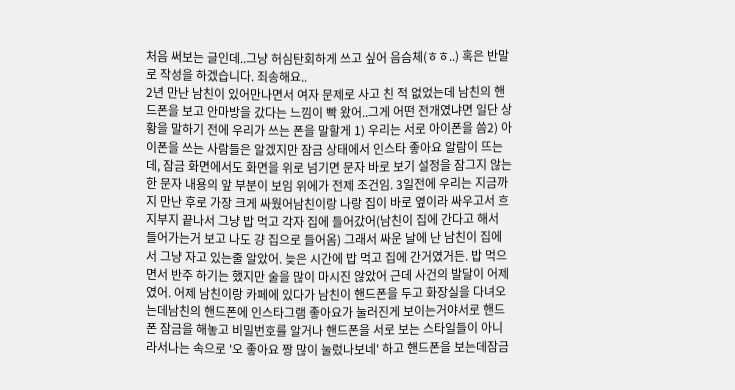처음 써보는 글인데..그냥 허심탄회하게 쓰고 싶어 음슴체(ㅎㅎ..) 혹은 반말로 작성을 하겠습니다. 죄송해요..
2년 만난 남친이 있어만나면서 여자 문제로 사고 친 적 없었는데 남친의 핸드폰을 보고 안마방을 갔다는 느낌이 빡 왔어..그게 어떤 전개였냐면 일단 상황을 말하기 전에 우리가 쓰는 폰을 말할게 1) 우리는 서로 아이폰을 씀2) 아이폰을 쓰는 사람들은 알겠지만 잠금 상태에서 인스타 좋아요 알람이 뜨는데, 잠금 화면에서도 화면을 위로 넘기면 문자 바로 보기 설정을 잠그지 않는 한 문자 내용의 앞 부분이 보임 위에가 전제 조건임. 3일전에 우리는 지금까지 만난 후로 가장 크게 싸웠어남친이랑 나랑 집이 바로 옆이라 싸우고서 흐지부지 끝나서 그냥 밥 먹고 각자 집에 들어갔어(남친이 집에 간다고 해서 들어가는거 보고 나도 걍 집으로 들어옴) 그래서 싸운 날에 난 남친이 집에서 그냥 자고 있는줄 알았어. 늦은 시간에 밥 먹고 집에 간거였거든. 밥 먹으면서 반주 하기는 했지만 술을 많이 마시진 않았어 근데 사건의 발달이 어제였어. 어제 남친이랑 카페에 있다가 남친이 핸드폰을 두고 화장실을 다녀오는데남친의 핸드폰에 인스타그램 좋아요가 눌러진게 보이는거야서로 핸드폰 잠금을 해놓고 비밀번호를 알거나 핸드폰을 서로 보는 스타일들이 아니라서나는 속으로 '오 좋아요 짱 많이 눌렀나보네' 하고 핸드폰을 보는데잠금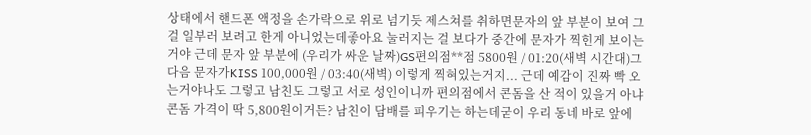상태에서 핸드폰 액정을 손가락으로 위로 넘기듯 제스쳐를 취하면문자의 앞 부분이 보여 그걸 일부러 보려고 한게 아니었는데좋아요 눌러지는 걸 보다가 중간에 문자가 찍힌게 보이는거야 근데 문자 앞 부분에 (우리가 싸운 날짜)GS편의점**점 5800원 / 01:20(새벽 시간대)그 다음 문자가KISS 100,000원 / 03:40(새벽) 이렇게 찍혀있는거지... 근데 예감이 진짜 빡 오는거야나도 그렇고 남친도 그렇고 서로 성인이니까 편의점에서 콘돔을 산 적이 있을거 아냐콘돔 가격이 딱 5,800원이거든? 남친이 담배를 피우기는 하는데굳이 우리 동네 바로 앞에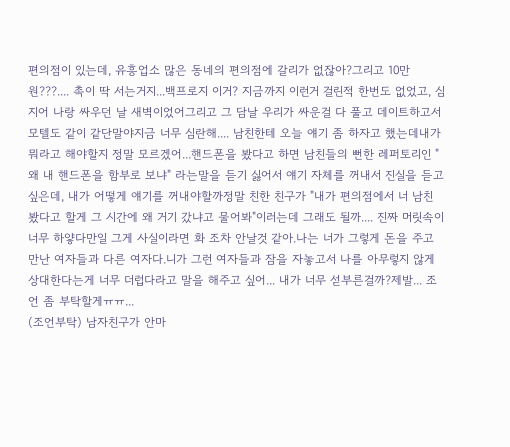편의점이 있는데, 유흥업소 많은 동네의 편의점에 갈리가 없잖아?그리고 10만원???.... 촉이 딱 서는거지...백프로지 이거? 지금까지 이런거 걸린적 한번도 없었고, 심지어 나랑 싸우던 날 새벽이었어그리고 그 담날 우리가 싸운걸 다 풀고 데이트하고서 모텔도 같이 같단말야지금 너무 심란해.... 남친한테 오늘 얘기 좀 하자고 했는데내가 뭐라고 해야할지 정말 모르겠어...핸드폰을 봤다고 하면 남친들의 뻔한 레퍼토리인 "왜 내 핸드폰을 함부로 보냐" 라는말을 듣기 싫어서 얘기 자체를 꺼내서 진실을 듣고 싶은데, 내가 어떻게 얘기를 꺼내야할까정말 친한 친구가 "내가 편의점에서 너 남친 봤다고 할게 그 시간에 왜 거기 갔냐고 물어봐"이러는데 그래도 될까.... 진짜 머릿속이 너무 하얗다만일 그게 사실이라면 화 조차 안날것 같아.나는 너가 그렇게 돈을 주고 만난 여자들과 다른 여자다.니가 그런 여자들과 잠을 자놓고서 나를 아무렇지 않게 상대한다는게 너무 더럽다라고 말을 해주고 싶어... 내가 너무 섣부른걸까?제발... 조언 좀 부탁할게ㅠㅠ...
(조언부탁) 남자친구가 안마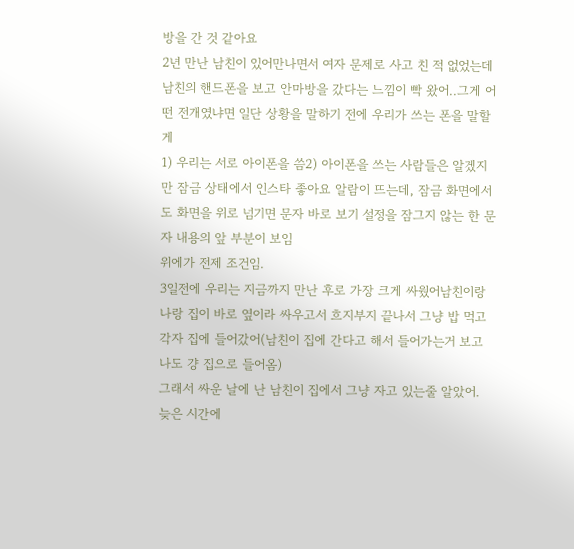방을 간 것 같아요
2년 만난 남친이 있어만나면서 여자 문제로 사고 친 적 없었는데 남친의 핸드폰을 보고 안마방을 갔다는 느낌이 빡 왔어..그게 어떤 전개였냐면 일단 상황을 말하기 전에 우리가 쓰는 폰을 말할게
1) 우리는 서로 아이폰을 씀2) 아이폰을 쓰는 사람들은 알겠지만 잠금 상태에서 인스타 좋아요 알람이 뜨는데, 잠금 화면에서도 화면을 위로 넘기면 문자 바로 보기 설정을 잠그지 않는 한 문자 내용의 앞 부분이 보임
위에가 전제 조건임.
3일전에 우리는 지금까지 만난 후로 가장 크게 싸웠어남친이랑 나랑 집이 바로 옆이라 싸우고서 흐지부지 끝나서 그냥 밥 먹고 각자 집에 들어갔어(남친이 집에 간다고 해서 들어가는거 보고 나도 걍 집으로 들어옴)
그래서 싸운 날에 난 남친이 집에서 그냥 자고 있는줄 알았어. 늦은 시간에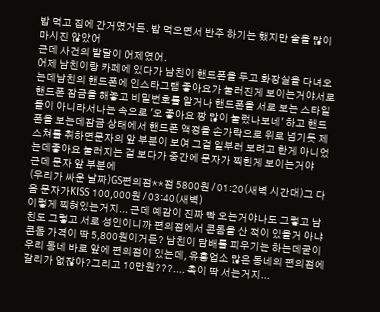밥 먹고 집에 간거였거든. 밥 먹으면서 반주 하기는 했지만 술을 많이 마시진 않았어
근데 사건의 발달이 어제였어.
어제 남친이랑 카페에 있다가 남친이 핸드폰을 두고 화장실을 다녀오는데남친의 핸드폰에 인스타그램 좋아요가 눌러진게 보이는거야서로 핸드폰 잠금을 해놓고 비밀번호를 알거나 핸드폰을 서로 보는 스타일들이 아니라서나는 속으로 '오 좋아요 짱 많이 눌렀나보네' 하고 핸드폰을 보는데잠금 상태에서 핸드폰 액정을 손가락으로 위로 넘기듯 제스쳐를 취하면문자의 앞 부분이 보여 그걸 일부러 보려고 한게 아니었는데좋아요 눌러지는 걸 보다가 중간에 문자가 찍힌게 보이는거야
근데 문자 앞 부분에
(우리가 싸운 날짜)GS편의점**점 5800원 / 01:20(새벽 시간대)그 다음 문자가KISS 100,000원 / 03:40(새벽)
이렇게 찍혀있는거지... 근데 예감이 진짜 빡 오는거야나도 그렇고 남친도 그렇고 서로 성인이니까 편의점에서 콘돔을 산 적이 있을거 아냐콘돔 가격이 딱 5,800원이거든? 남친이 담배를 피우기는 하는데굳이 우리 동네 바로 앞에 편의점이 있는데, 유흥업소 많은 동네의 편의점에 갈리가 없잖아?그리고 10만원???.... 촉이 딱 서는거지...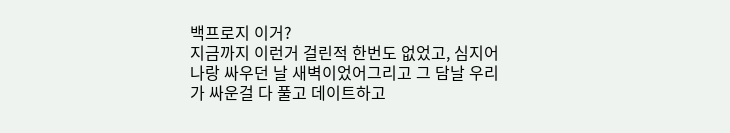백프로지 이거?
지금까지 이런거 걸린적 한번도 없었고, 심지어 나랑 싸우던 날 새벽이었어그리고 그 담날 우리가 싸운걸 다 풀고 데이트하고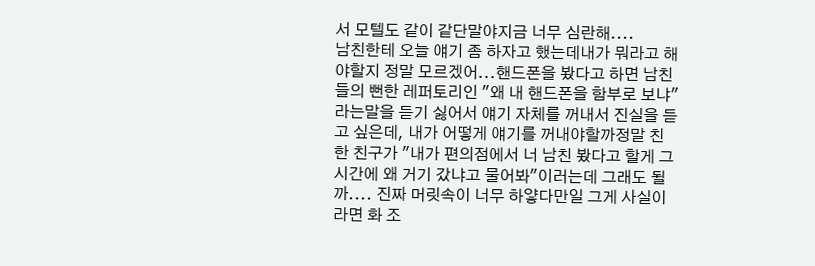서 모텔도 같이 같단말야지금 너무 심란해....
남친한테 오늘 얘기 좀 하자고 했는데내가 뭐라고 해야할지 정말 모르겠어...핸드폰을 봤다고 하면 남친들의 뻔한 레퍼토리인 "왜 내 핸드폰을 함부로 보냐" 라는말을 듣기 싫어서 얘기 자체를 꺼내서 진실을 듣고 싶은데, 내가 어떻게 얘기를 꺼내야할까정말 친한 친구가 "내가 편의점에서 너 남친 봤다고 할게 그 시간에 왜 거기 갔냐고 물어봐"이러는데 그래도 될까.... 진짜 머릿속이 너무 하얗다만일 그게 사실이라면 화 조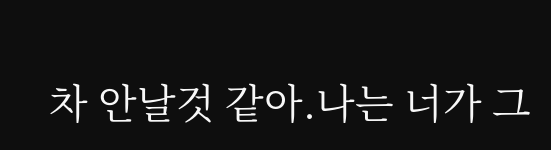차 안날것 같아.나는 너가 그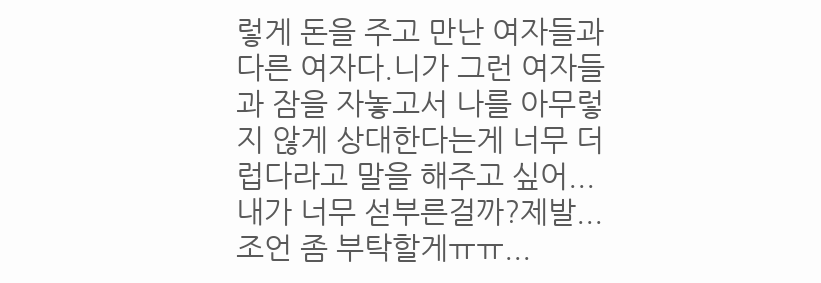렇게 돈을 주고 만난 여자들과 다른 여자다.니가 그런 여자들과 잠을 자놓고서 나를 아무렇지 않게 상대한다는게 너무 더럽다라고 말을 해주고 싶어... 내가 너무 섣부른걸까?제발... 조언 좀 부탁할게ㅠㅠ...